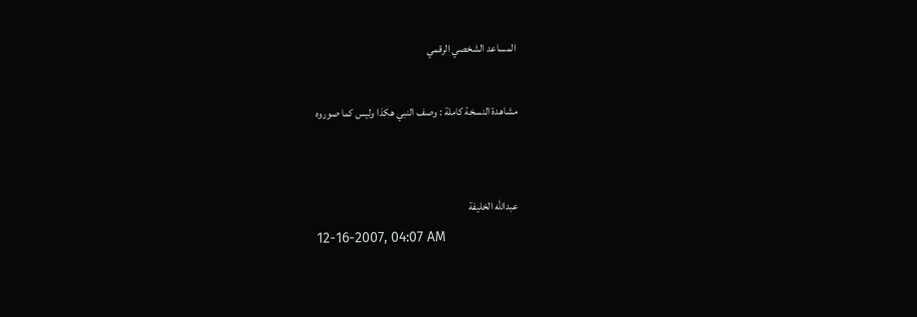المساعد الشخصي الرقمي

مشاهدة النسخة كاملة : وصف النبي هكذا وليس كما صوروه


عبدالله الخليفة
12-16-2007, 04:07 AM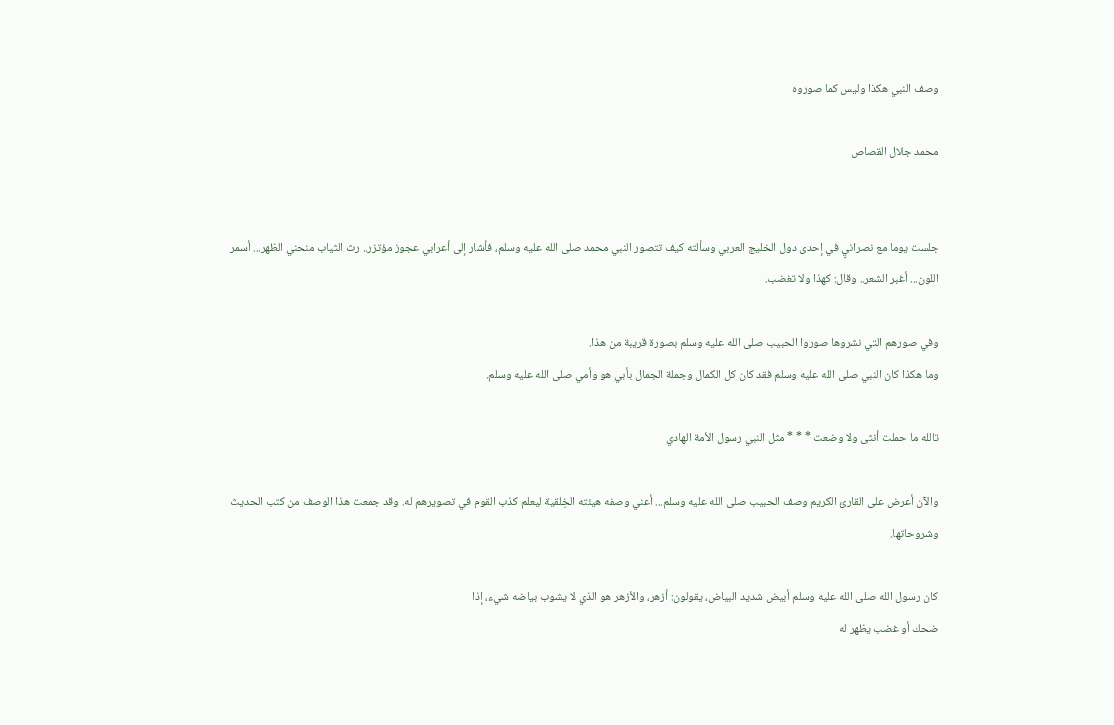وصف النبي هكذا وليس كما صوروه

محمد جلال القصاص


جلست يوما مع نصرانيٍ في إحدى دول الخليج العربي وسألته كيف تتصور النبي محمد صلى الله عليه وسلم، فأشار إلى أعرابي عجوز مؤتزر.. رث الثياب منحني الظهر... أسمر اللون... أغبر الشعر.. وقال: كهذا ولا تغضب.

وفي صورهم التي نشروها صوروا الحبيب صلى الله عليه وسلم بصورة قريبة من هذا.
وما هكذا كان النبي صلى الله عليه وسلم فقد كان كل الكمال وجملة الجمال بأبي هو وأمي صلى الله عليه وسلم.

تالله ما حملت أنثى ولا وضعت * * * مثل النبي رسول الأمة الهادي

والآن أعرض على القارئ الكريم وصف الحبيب صلى الله عليه وسلم... أعني وصفه هيئته الخِلقية ليعلم كذب القوم في تصويرهم له. وقد جمعت هذا الوصف من كتب الحديث وشروحاتها.

كان رسول الله صلى الله عليه وسلم أبيض شديد البياض، يقولون: أزهر، والأزهر هو الذي لا يشوب بياضه شيء، إذا
ضحك أو غضب يظهر له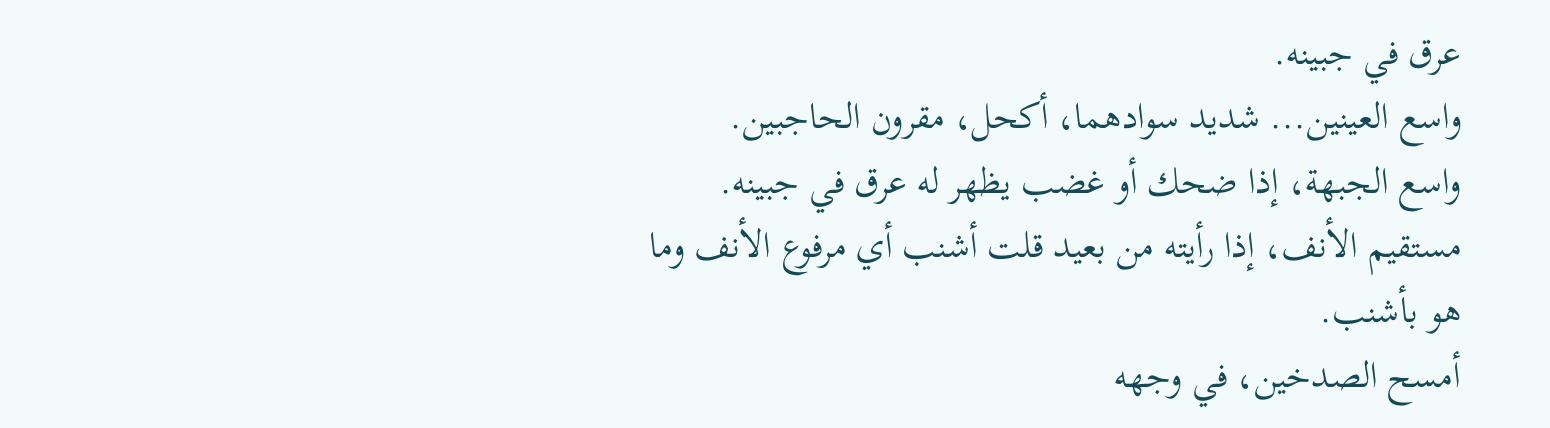عرق في جبينه.
واسع العينين... شديد سوادهما، أكحل، مقرون الحاجبين.
واسع الجبهة، إذا ضحك أو غضب يظهر له عرق في جبينه.
مستقيم الأنف، إذا رأيته من بعيد قلت أشنب أي مرفوع الأنف وما هو بأشنب.
أمسح الصدخين، في وجهه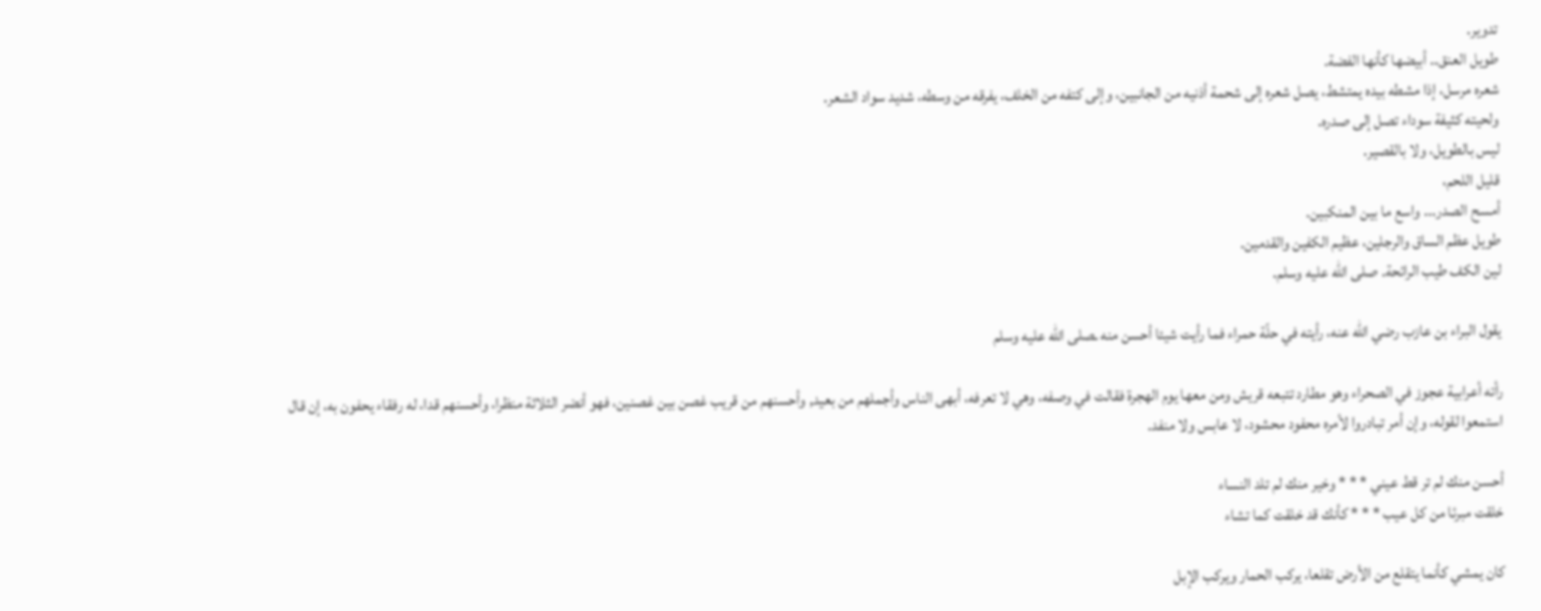تدوير.
طويل العنق.. أبيضها كأنها الفضة.
شعره مرسل، إذا مشطه بيده يمتشط، يصل شعره إلى شحمة أذنيه من الجانبين، وإلى كتفه من الخلف، يفرقه من وسطه، شديد سواد الشعر.
ولحيته كثيفة سوداء تصل إلى صدره.
ليس بالطويل، ولا بالقصير.
قليل اللحم،
أمسح الصدر... واسع ما بين المنكبين.
طويل عظم الساق والرجلين، عظيم الكفين والقدمين.
لين الكف طيب الرائحة. صلى الله عليه وسلم.

يقول البراء بن عازب رضي الله عنه، رأيته في حلّة حمراء فما رأيت شيئا أحسن منه ـصلى الله عليه وسلم

رأته أعرابية عجوز في الصحراء وهو مطارد تتبعه قريش ومن معها يوم الهجرة فقالت في وصفه، وهي لا تعرفه، أبهى الناس وأجملهم من بعيد, وأحسنهم من قريب غصن بين غصنين، فهو أنضر الثلاثة منظرا، وأحسنهم قدا، له رفقاء يحفون به، إن قال استمعوا لقوله، وإن أمر تبادروا لأمره محفود محشود، لا عابس ولا منفد.

أحسن منك لم تر قط عيني * * * وخير منك لم تلد النساء
خلقت مبرئا من كل عيب * * * كأنك قد خلقت كما تشاء

كان يمشي كأنما يتقلع من الأرض تقلعا، يركب الحمار ويركب الإبل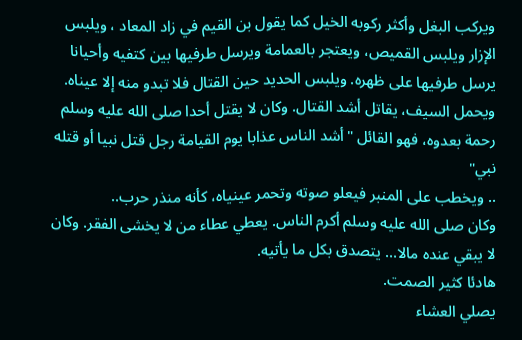ويركب البغل وأكثر ركوبه الخيل كما يقول بن القيم في زاد المعاد ، ويلبس الإزار ويلبس القميص، ويعتجر بالعمامة ويرسل طرفيها بين كتفيه وأحيانا يرسل طرفيها على ظهره. ويلبس الحديد حين القتال فلا تبدو منه إلا عيناه.
ويحمل السيف، يقاتل أشد القتال. وكان لا يقتل أحدا صلى الله عليه وسلم رحمة بعدوه، فهو القائل "أشد الناس عذابا يوم القيامة رجل قتل نبيا أو قتله نبي"
.. ويخطب على المنبر فيعلو صوته وتحمر عينياه، كأنه منذر حرب..
وكان صلى الله عليه وسلم أكرم الناس. يعطي عطاء من لا يخشى الفقر. وكان لا يبقي عنده مالا... يتصدق بكل ما يأتيه.
هادئا كثير الصمت.
يصلي العشاء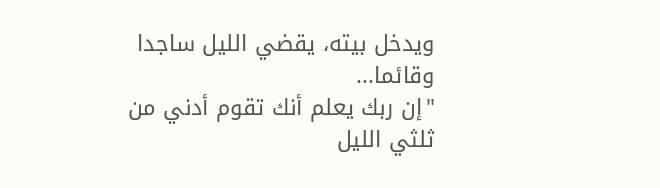ويدخل بيته، يقضي الليل ساجدا وقائما...
"إن ربك يعلم أنك تقوم أدني من ثلثي الليل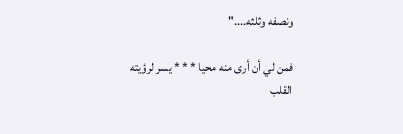ونصفه وثلثه...."

فمن لي أن أرى منه محيا * * * يسر لرؤيته القلب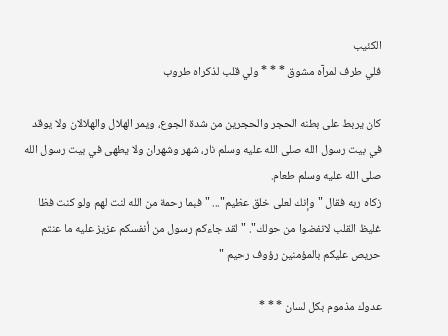الكئيب
فلي طرف لمرآه مشوق * * * ولي قلب لذكراه طروب

كان يربط على بطنه الحجر والحجرين من شدة الجوع، ويمر الهلال والهلالان ولا يوقد في بيت رسول الله صلى الله عليه وسلم نار، شهر وشهران ولا يطهى في بيت رسول الله صلى الله عليه وسلم طعام.
زكاه ربه فقال "وإنك لعلى خلق عظيم"... "فبما رحمة من الله لنت لهم ولو كنت فظا غليظ القلب لانفضوا من حولك". "لقد جاءكم رسول من أنفسكم عزيز عليه ما عنتم حريص عليكم بالمؤمنين رؤوف رحيم "

عدوك مذموم بكل لسان * * *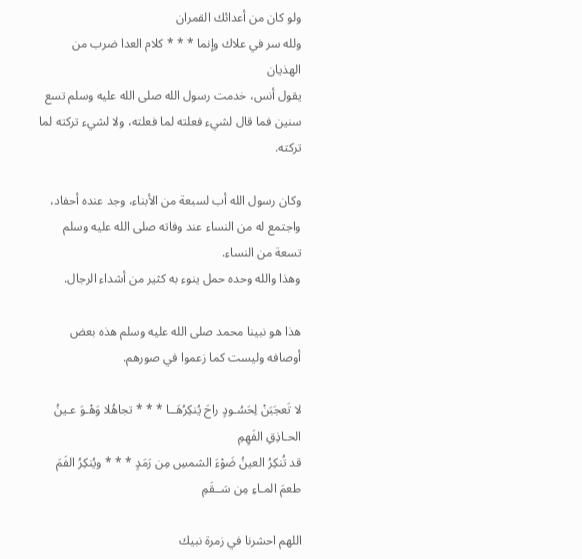ولو كان من أعدائك القمران
ولله سر في علاك وإنما * * * كلام العدا ضرب من الهذيان
يقول أنس، خدمت رسول الله صلى الله عليه وسلم تسع سنين فما قال لشيء فعلته لما فعلته، ولا لشيء تركته لما تركته.

وكان رسول الله أب لسبعة من الأبناء، وجد عنده أحفاد، واجتمع له من النساء عند وفاته صلى الله عليه وسلم تسعة من النساء.
وهذا والله وحده حمل ينوء به كثير من أشداء الرجال.

هذا هو نبينا محمد صلى الله عليه وسلم هذه بعض أوصافه وليست كما زعموا في صورهم.

لا تَعجَبَنْ لِحَسُـودٍ راحَ يُنكِرُهَــا * * * تجاهُلا وَهْـوَ عـينُ الحـاذِقِ الفَهِمِ
قد تُنكِرُ العينُ ضَوْءَ الشمسِ مِن رَمَدٍ * * * ويُنكِرُ الفَمَ طعمَ المـاءِ مِن سَــقَمِ

اللهم احشرنا في زمرة نبيك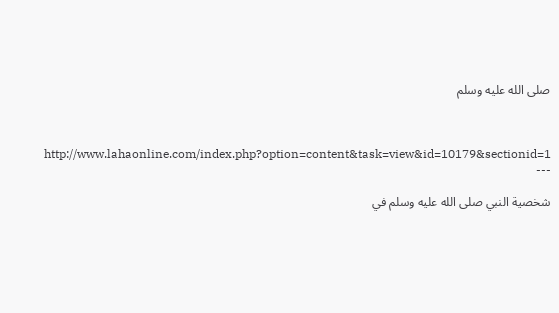صلى الله عليه وسلم



http://www.lahaonline.com/index.php?option=content&task=view&id=10179&sectionid=1
---

شخصية النبي صلى الله عليه وسلم في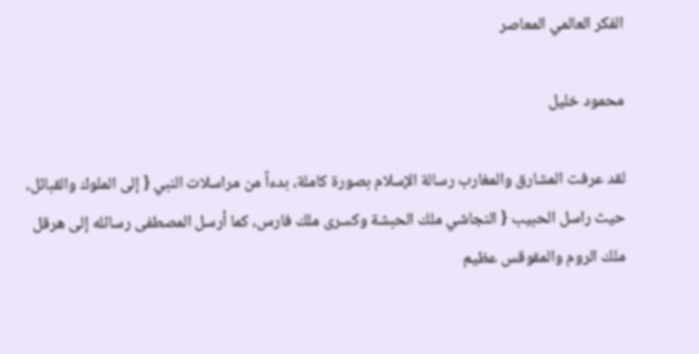الفكر العالمي المعاصر

محمود خليل

لقد عرفت المشارق والمغارب رسالة الإسلام بصورة كاملة، بدءاً من مراسلات النبي { إلى الملوك والقبائل، حيث راسل الحبيب { النجاشي ملك الحبشة وكسرى ملك فارس، كما أرسل المصطفى رسائله إلى هرقل ملك الروم والمقوقس عظيم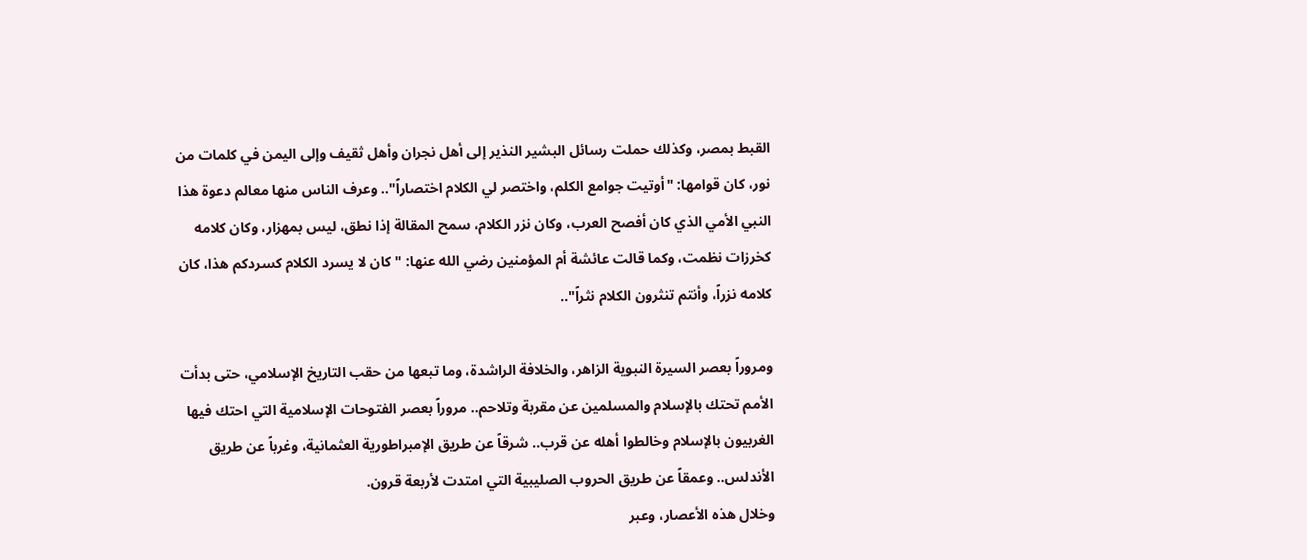القبط بمصر، وكذلك حملت رسائل البشير النذير إلى أهل نجران وأهل ثقيف وإلى اليمن في كلمات من نور، كان قوامها: "أوتيت جوامع الكلم، واختصر لي الكلام اختصاراً".. وعرف الناس منها معالم دعوة هذا النبي الأمي الذي كان أفصح العرب، وكان نزر الكلام، سمح المقالة إذا نطق، ليس بمهزار، وكان كلامه كخرزات نظمت، وكما قالت عائشة أم المؤمنين رضي الله عنها: "كان لا يسرد الكلام كسردكم هذا، كان كلامه نزراً، وأنتم تنثرون الكلام نثراً"..

ومروراً بعصر السيرة النبوية الزاهر، والخلافة الراشدة، وما تبعها من حقب التاريخ الإسلامي، حتى بدأت الأمم تحتك بالإسلام والمسلمين عن مقربة وتلاحم.. مروراً بعصر الفتوحات الإسلامية التي احتك فيها الغربيون بالإسلام وخالطوا أهله عن قرب.. شرقاً عن طريق الإمبراطورية العثمانية، وغرباً عن طريق الأندلس.. وعمقاً عن طريق الحروب الصليبية التي امتدت لأربعة قرون.
وخلال هذه الأعصار، وعبر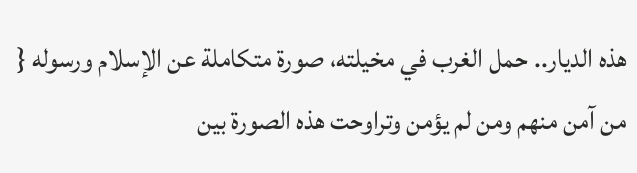هذه الديار.. حمل الغرب في مخيلته، صورة متكاملة عن الإسلام ورسوله { من آمن منهم ومن لم يؤمن وتراوحت هذه الصورة بين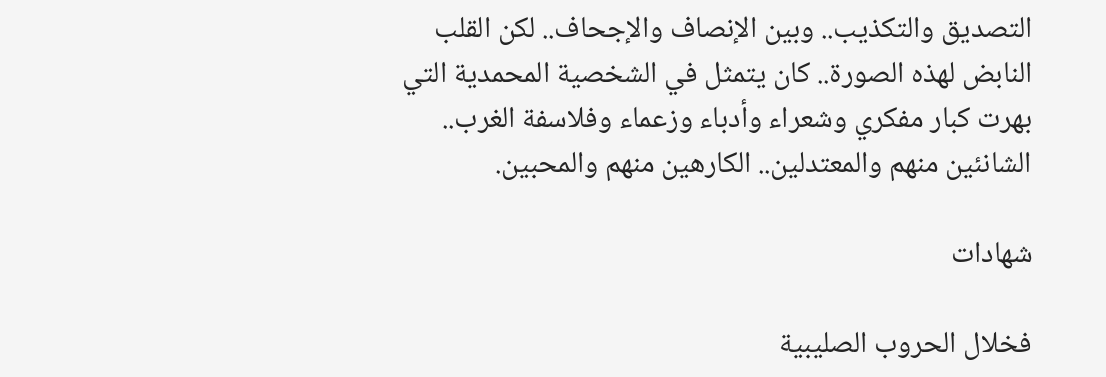التصديق والتكذيب.. وبين الإنصاف والإجحاف.. لكن القلب النابض لهذه الصورة.. كان يتمثل في الشخصية المحمدية التي بهرت كبار مفكري وشعراء وأدباء وزعماء وفلاسفة الغرب.. الشانئين منهم والمعتدلين.. الكارهين منهم والمحبين.

شهادات

فخلال الحروب الصليبية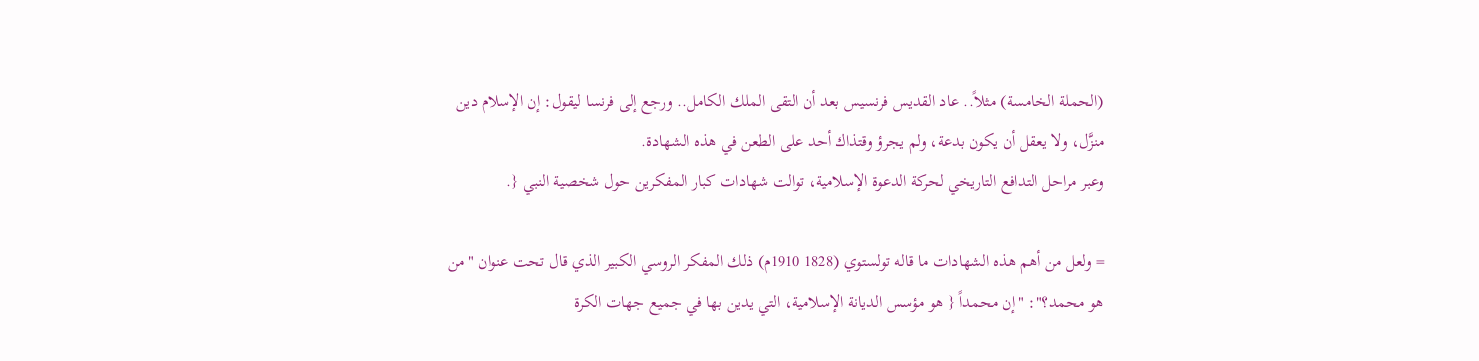(الحملة الخامسة) مثلاً.. عاد القديس فرنسيس بعد أن التقى الملك الكامل.. ورجع إلى فرنسا ليقول: إن الإسلام دين منزَّل، ولا يعقل أن يكون بدعة، ولم يجرؤ وقتذاك أحد على الطعن في هذه الشهادة.
وعبر مراحل التدافع التاريخي لحركة الدعوة الإسلامية، توالت شهادات كبار المفكرين حول شخصية النبي {.

= ولعل من أهم هذه الشهادات ما قاله تولستوي (1828 1910م) ذلك المفكر الروسي الكبير الذي قال تحت عنوان "من هو محمد؟": "إن محمداً { هو مؤسس الديانة الإسلامية، التي يدين بها في جميع جهات الكرة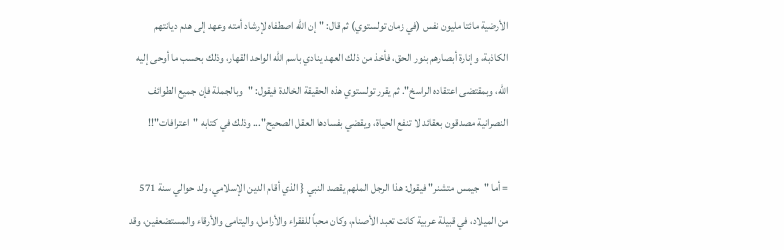الأرضية مائتا مليون نفس (في زمان تولستوي) ثم قال: "إن الله اصطفاه لإرشاد أمته وعهد إلى هدم ديانتهم الكاذبة، وإنارة أبصارهم بنور الحق، فأخذ من ذلك العهد ينادي باسم الله الواحد القهار، وذلك بحسب ما أوحى إليه الله، وبمقتضى اعتقاده الراسخ". ثم يقرر تولستوي هذه الحقيقة الخالدة فيقول: "وبالجملة فإن جميع الطوائف النصرانية مصدقون بعقائد لا تنفع الحياة، ويقضي بفسادها العقل الصحيح"... وذلك في كتابه "اعترافات"!!

= أما "جيمس متشنر" فيقول: هذا الرجل الملهم يقصد النبي { الذي أقام الدين الإسلامي، ولد حوالي سنة 571 من الميلاد، في قبيلة عربية كانت تعبد الأصنام، وكان محباً للفقراء والأرامل، واليتامى والأرقاء والمستضعفين، وقد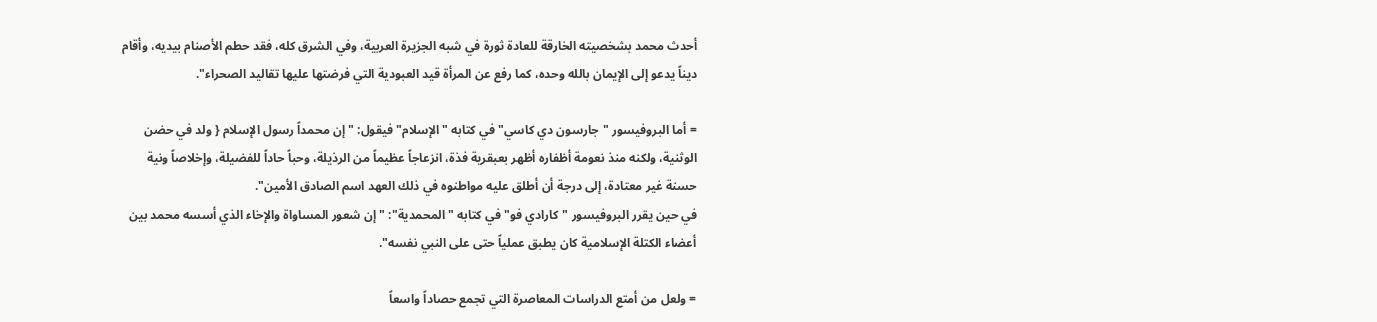أحدث محمد بشخصيته الخارقة للعادة ثورة في شبه الجزيرة العربية، وفي الشرق كله، فقد حطم الأصنام بيديه، وأقام ديناً يدعو إلى الإيمان بالله وحده، كما رفع عن المرأة قيد العبودية التي فرضتها عليها تقاليد الصحراء".

= أما البروفيسور "جارسون دي كاسي" في كتابه "الإسلام" فيقول: "إن محمداً رسول الإسلام { ولد في حضن الوثنية، ولكنه منذ نعومة أظفاره أظهر بعبقرية فذة، انزعاجاً عظيماً من الرذيلة، وحباً حاداً للفضيلة، وإخلاصاً ونية حسنة غير معتادة، إلى درجة أن أطلق عليه مواطنوه في ذلك العهد اسم الصادق الأمين".
في حين يقرر البروفيسور "كارادي فو" في كتابه "المحمدية": "إن شعور المساواة والإخاء الذي أسسه محمد بين أعضاء الكتلة الإسلامية كان يطبق عملياً حتى على النبي نفسه".

= ولعل من أمتع الدراسات المعاصرة التي تجمع حصاداً واسعاً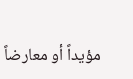مؤيداً أو معارضاً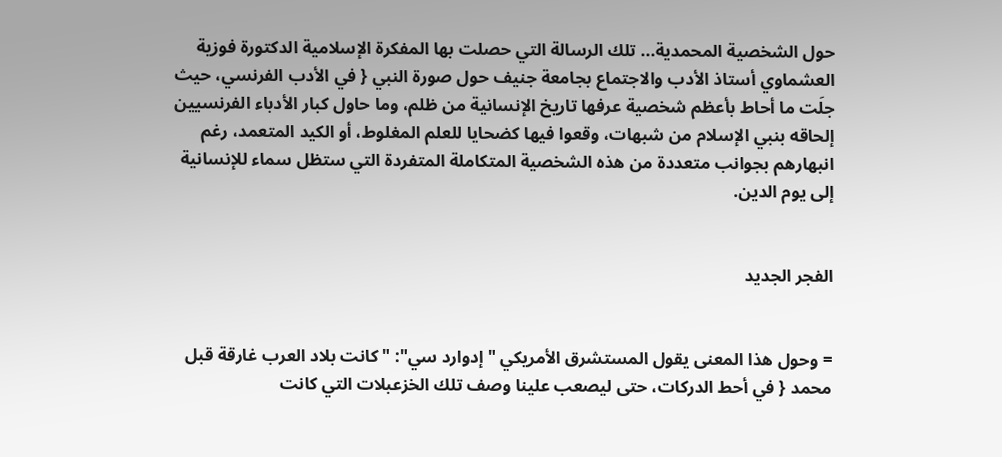حول الشخصية المحمدية... تلك الرسالة التي حصلت بها المفكرة الإسلامية الدكتورة فوزية العشماوي أستاذ الأدب والاجتماع بجامعة جنيف حول صورة النبي { في الأدب الفرنسي، حيث جلَت ما أحاط بأعظم شخصية عرفها تاريخ الإنسانية من ظلم، وما حاول كبار الأدباء الفرنسيين إلحاقه بنبي الإسلام من شبهات، وقعوا فيها كضحايا للعلم المغلوط، أو الكيد المتعمد، رغم انبهارهم بجوانب متعددة من هذه الشخصية المتكاملة المتفردة التي ستظل سماء للإنسانية إلى يوم الدين.


الفجر الجديد


= وحول هذا المعنى يقول المستشرق الأمريكي "إدوارد سي": "كانت بلاد العرب غارقة قبل محمد { في أحط الدركات، حتى ليصعب علينا وصف تلك الخزعبلات التي كانت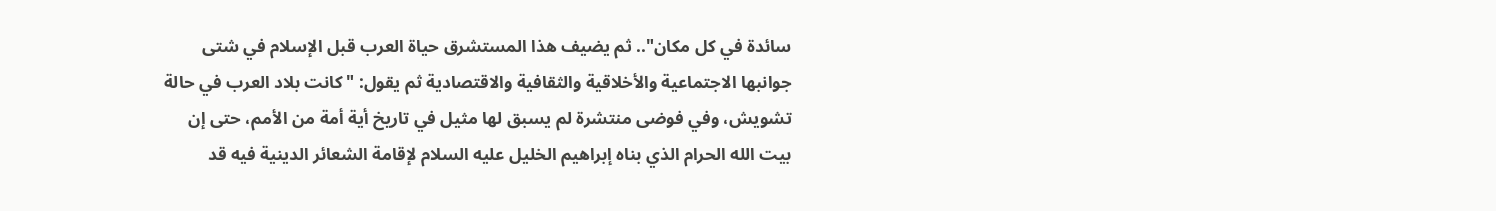سائدة في كل مكان".. ثم يضيف هذا المستشرق حياة العرب قبل الإسلام في شتى جوانبها الاجتماعية والأخلاقية والثقافية والاقتصادية ثم يقول: "كانت بلاد العرب في حالة تشويش، وفي فوضى منتشرة لم يسبق لها مثيل في تاريخ أية أمة من الأمم، حتى إن بيت الله الحرام الذي بناه إبراهيم الخليل عليه السلام لإقامة الشعائر الدينية فيه قد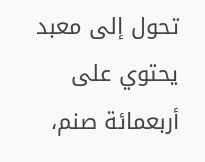تحول إلى معبد يحتوي على أربعمائة صنم،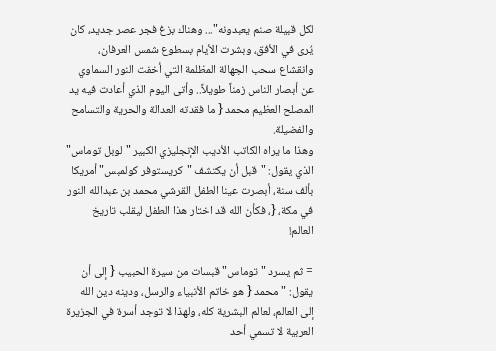لكل قبيلة صنم يعبدونه"... وهناك بزغ فجر عصر جديد، كان يُرى في الأفق، وبشرت الأيام بسطوع شمس العرفان، وانقشاع سحب الجهالة المظلمة التي أخفت النور السماوي عن أبصار الناس زمناً طويلاً.. وأتى اليوم الذي أعادت فيه يد المصلح العظيم محمد { ما فقدته العدالة والحرية والتسامح والفضيلة.
وهذا ما يراه الكاتب الأديب الإنجليزي الكبير "لوبل توماس" الذي يقول: "قبل أن يكتشف "كريستوفر كولمبس" أمريكا بألف سنة، أبصرت عينا الطفل القرشي محمد بن عبدالله النور في مكة، {، فكأن الله قد اختار هذا الطفل ليقلب تاريخ العالم!

= ثم يسرد "توماس" قبسات من سيرة الحبيب { إلى أن يقول: "محمد { هو خاتم الأنبياء والرسل، ودينه دين الله إلى العالم، لعالم البشرية كله، ولهذا لا توجد أسرة في الجزيرة العربية لا تسمي أحد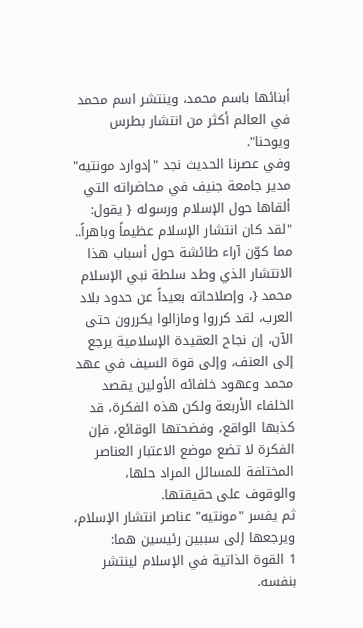أبنائها باسم محمد، وينتشر اسم محمد في العالم أكثر من انتشار بطرس ويوحنا".
وفي عصرنا الحديث نجد "إدوارد مونتيه" مدير جامعة جنيف في محاضراته التي ألقاها حول الإسلام ورسوله { يقول: "لقد كان انتشار الإسلام عظيماً وباهراً.. مما كوّن آراء طائشة حول أسباب هذا الانتشار الذي وطد سلطة نبي الإسلام محمد {، وإصلاحاته بعيداً عن حدود بلاد العرب، لقد كرروا ومازالوا يكررون حتى الآن، إن نجاح العقيدة الإسلامية يرجع إلى العنف، وإلى قوة السيف في عهد محمد وعهود خلفائه الأولين يقصد الخلفاء الأربعة ولكن هذه الفكرة، قد كذبها الواقع، وفضحتها الوقائع، فإن الفكرة لا تضع موضع الاعتبار العناصر المختلفة للمسائل المراد حلها، والوقوف على حقيقتها.
ثم يفسر "مونتيه" عناصر انتشار الإسلام، ويرجعها إلى سببين رئيسين هما:
1 القوة الذاتية في الإسلام لينتشر بنفسه.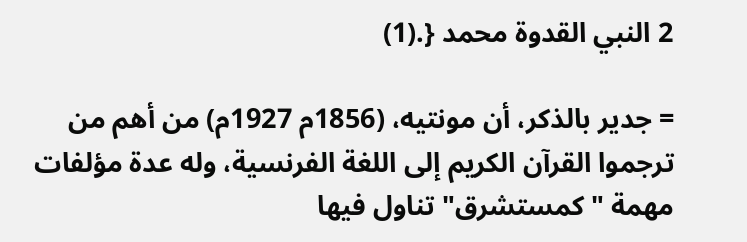2 النبي القدوة محمد {.(1)

= جدير بالذكر، أن مونتيه، (1856م 1927م) من أهم من ترجموا القرآن الكريم إلى اللغة الفرنسية، وله عدة مؤلفات مهمة "كمستشرق" تناول فيها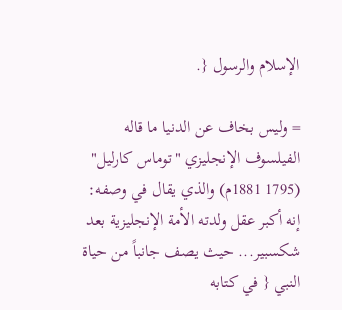الإسلام والرسول {.

= وليس بخاف عن الدنيا ما قاله الفيلسوف الإنجليزي "توماس كارليل" (1795 1881م) والذي يقال في وصفه: إنه أكبر عقل ولدته الأمة الإنجليزية بعد شكسبير... حيث يصف جانباً من حياة النبي { في كتابه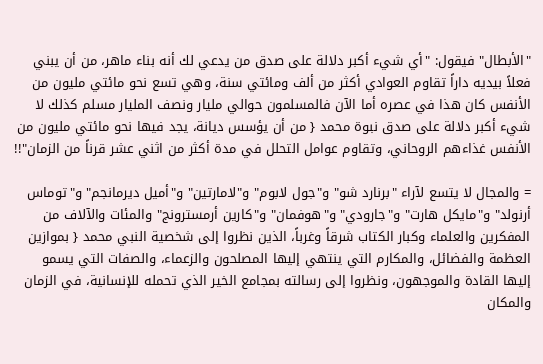"الأبطال" فيقول: "أي شيء أكبر دلالة على صدق من يدعي لك أنه بناء ماهر، من أن يبني فعلاً بيديه داراً تقاوم العوادي أكثر من ألف ومائتي سنة، وهي تسع نحو مائتي مليون من الأنفس كان هذا في عصره أما الآن فالمسلمون حوالي مليار ونصف المليار مسلم كذلك لا شيء أكبر دلالة على صدق نبوة محمد { من أن يؤسس ديانة، يجد فيها نحو مائتي مليون من الأنفس غذاءهم الروحاني، وتقاوم عوامل التحلل في مدة أكثر من اثني عشر قرناً من الزمان"!!

= والمجال لا يتسع لآراء "برنارد شو" و"جول لابوم" و"لامارتين" و"أميل ديرمانجم" و"توماس أرنولد" و"مايكل هارت" و"جارودي" و"هوفمان" و"كارين أرمسترونج" والمئات والآلاف من المفكرين والعلماء وكبار الكتاب شرقاً وغرباً، الذين نظروا إلى شخصية النبي محمد { بموازين العظمة والفضائل، والمكارم التي ينتهي إليها المصلحون والزعماء، والصفات التي يسمو إليها القادة والموجهون، ونظروا إلى رسالته بمجامع الخير الذي تحمله للإنسانية، في الزمان والمكان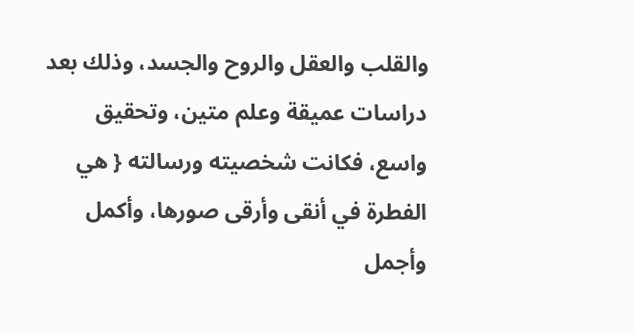والقلب والعقل والروح والجسد، وذلك بعد دراسات عميقة وعلم متين، وتحقيق واسع، فكانت شخصيته ورسالته { هي الفطرة في أنقى وأرقى صورها، وأكمل وأجمل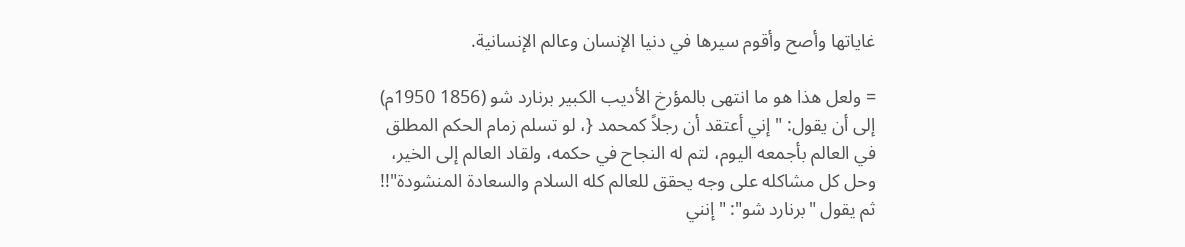غاياتها وأصح وأقوم سيرها في دنيا الإنسان وعالم الإنسانية.

= ولعل هذا هو ما انتهى بالمؤرخ الأديب الكبير برنارد شو (1856 1950م) إلى أن يقول: "إني أعتقد أن رجلاً كمحمد {، لو تسلم زمام الحكم المطلق في العالم بأجمعه اليوم، لتم له النجاح في حكمه، ولقاد العالم إلى الخير، وحل كل مشاكله على وجه يحقق للعالم كله السلام والسعادة المنشودة"!!
ثم يقول "برنارد شو": "إنني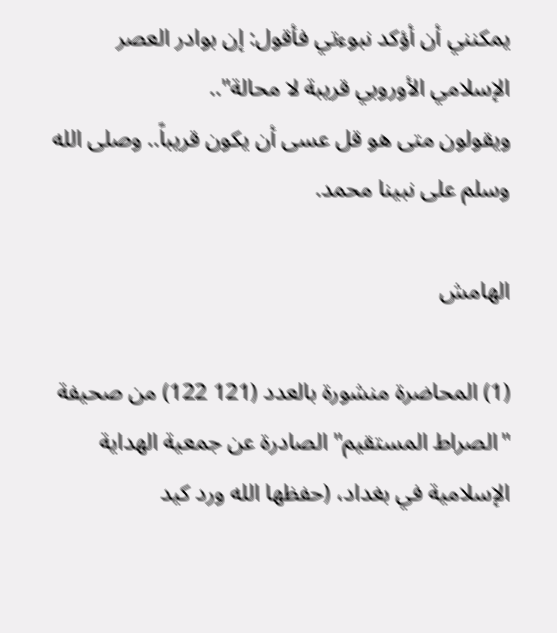يمكنني أن أؤكد نبوءتي فأقول: إن بوادر العصر الإسلامي الأوروبي قريبة لا محالة"..
ويقولون متى هو قل عسى أن يكون قريباً.. وصلى الله وسلم على نبينا محمد.

الهامش

(1) المحاضرة منشورة بالعدد (121 122) من صحيفة "الصراط المستقيم" الصادرة عن جمعية الهداية الإسلامية في بغداد، (حفظها الله ورد كيد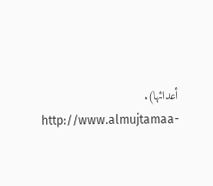أعدائها).
http://www.almujtamaa-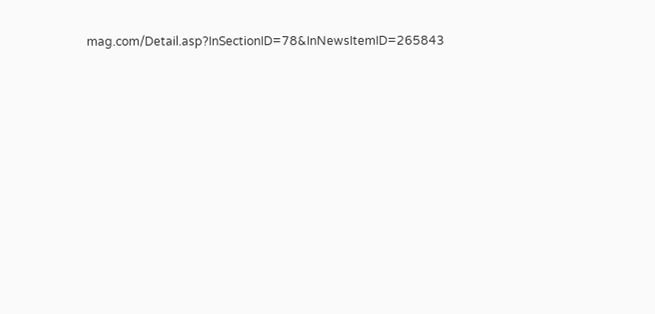mag.com/Detail.asp?InSectionID=78&InNewsItemID=265843